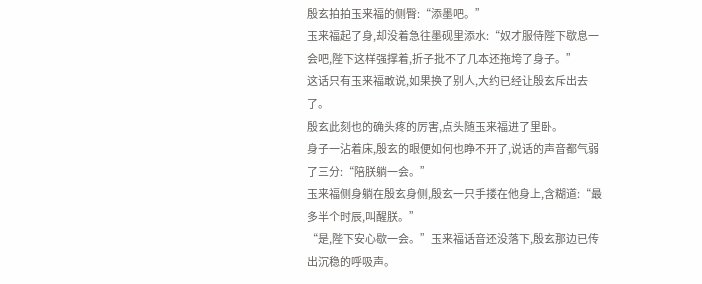殷玄拍拍玉来福的侧臀:“添墨吧。”
玉来福起了身,却没着急往墨砚里添水:“奴才服侍陛下歇息一会吧,陛下这样强撑着,折子批不了几本还拖垮了身子。”
这话只有玉来福敢说,如果换了别人,大约已经让殷玄斥出去了。
殷玄此刻也的确头疼的厉害,点头随玉来福进了里卧。
身子一沾着床,殷玄的眼便如何也睁不开了,说话的声音都气弱了三分:“陪朕躺一会。”
玉来福侧身躺在殷玄身侧,殷玄一只手搂在他身上,含糊道:“最多半个时辰,叫醒朕。”
“是,陛下安心歇一会。”玉来福话音还没落下,殷玄那边已传出沉稳的呼吸声。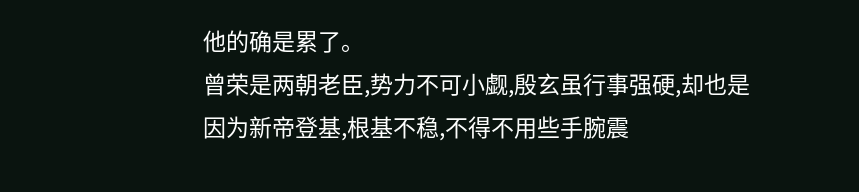他的确是累了。
曾荣是两朝老臣,势力不可小觑,殷玄虽行事强硬,却也是因为新帝登基,根基不稳,不得不用些手腕震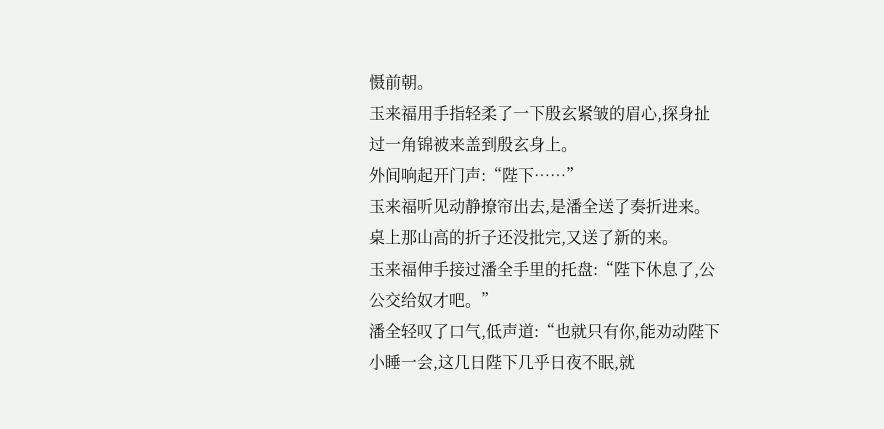慑前朝。
玉来福用手指轻柔了一下殷玄紧皱的眉心,探身扯过一角锦被来盖到殷玄身上。
外间响起开门声:“陛下……”
玉来福听见动静撩帘出去,是潘全送了奏折进来。
桌上那山高的折子还没批完,又送了新的来。
玉来福伸手接过潘全手里的托盘:“陛下休息了,公公交给奴才吧。”
潘全轻叹了口气,低声道:“也就只有你,能劝动陛下小睡一会,这几日陛下几乎日夜不眠,就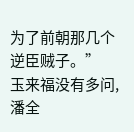为了前朝那几个逆臣贼子。”
玉来福没有多问,潘全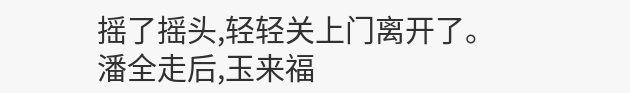摇了摇头,轻轻关上门离开了。
潘全走后,玉来福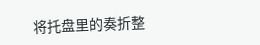将托盘里的奏折整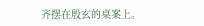齐摆在殷玄的桌案上。